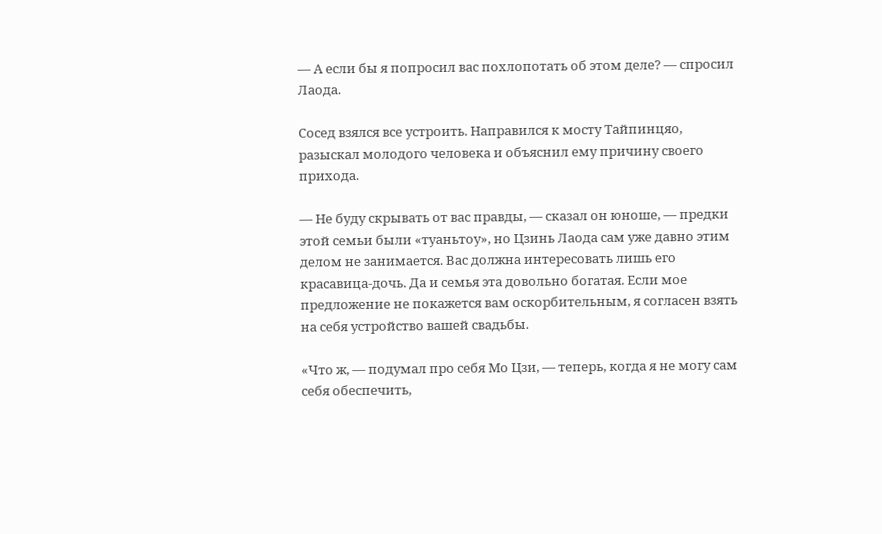— А если бы я попросил вас похлопотать об этом деле? — спросил Лаода.

Сосед взялся все устроить. Направился к мосту Тайпинцяо, разыскал молодого человека и объяснил ему причину своего прихода.

— Не буду скрывать от вас правды, — сказал он юноше, — предки этой семьи были «туаньтоу», но Цзинь Лаода сам уже давно этим делом не занимается. Вас должна интересовать лишь его красавица-дочь. Да и семья эта довольно богатая. Если мое предложение не покажется вам оскорбительным, я согласен взять на себя устройство вашей свадьбы.

«Что ж, — подумал про себя Мо Цзи, — теперь, когда я не могу сам себя обеспечить,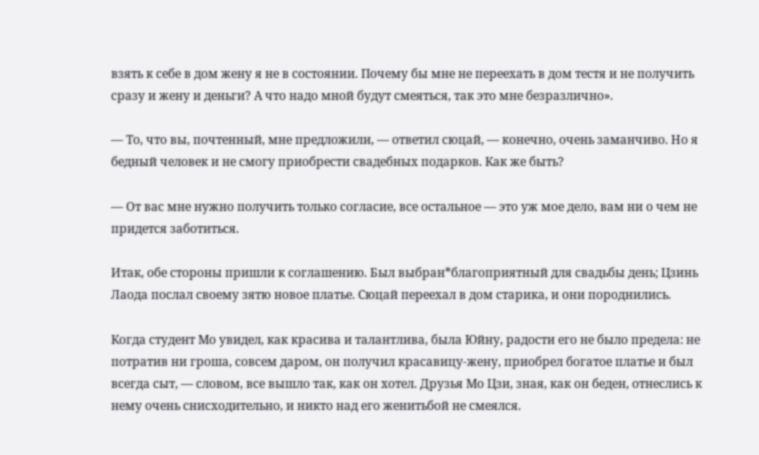взять к себе в дом жену я не в состоянии. Почему бы мне не переехать в дом тестя и не получить сразу и жену и деньги? А что надо мной будут смеяться, так это мне безразлично».

— То, что вы, почтенный, мне предложили, — ответил сюцай, — конечно, очень заманчиво. Но я бедный человек и не смогу приобрести свадебных подарков. Как же быть?

— От вас мне нужно получить только согласие, все остальное — это уж мое дело, вам ни о чем не придется заботиться.

Итак, обе стороны пришли к соглашению. Был выбран*благоприятный для свадьбы день; Цзинь Лаода послал своему зятю новое платье. Сюцай переехал в дом старика, и они породнились.

Когда студент Мо увидел, как красива и талантлива, была Юйну, радости его не было предела: не потратив ни гроша, совсем даром, он получил красавицу-жену, приобрел богатое платье и был всегда сыт, — словом, все вышло так, как он хотел. Друзья Мо Цзи, зная, как он беден, отнеслись к нему очень снисходительно, и никто над его женитьбой не смеялся.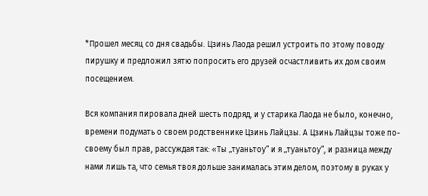*Прошел месяц со дня свадьбы. Цзинь Лаода решил устроить по этому поводу пирушку и предложил зятю попросить его друзей осчастливить их дом своим посещением.

Вся компания пировала дней шесть подряд, и у старика Лаода не было, конечно, времени подумать о своем родственнике Цзинь Лайцзы. А Цзинь Лайцзы тоже по-своему был прав, рассуждая так: «Ты „туаньтоу“ и я „туаньтоу“, и разница между нами лишь та, что семья твоя дольше занималась этим делом, поэтому в руках у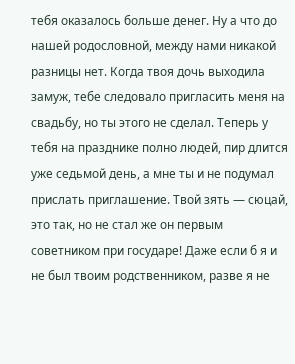тебя оказалось больше денег. Ну а что до нашей родословной, между нами никакой разницы нет. Когда твоя дочь выходила замуж, тебе следовало пригласить меня на свадьбу, но ты этого не сделал. Теперь у тебя на празднике полно людей, пир длится уже седьмой день, а мне ты и не подумал прислать приглашение. Твой зять — сюцай, это так, но не стал же он первым советником при государе! Даже если б я и не был твоим родственником, разве я не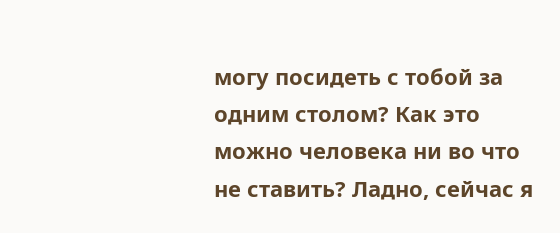могу посидеть с тобой за одним столом? Как это можно человека ни во что не ставить? Ладно, сейчас я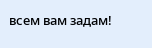всем вам задам!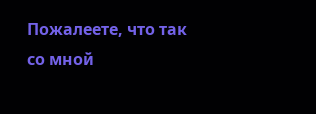Пожалеете, что так со мной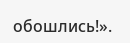обошлись!».